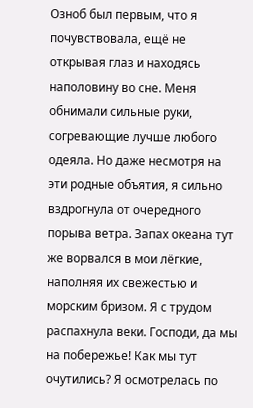Озноб был первым, что я почувствовала, ещё не открывая глаз и находясь наполовину во сне. Меня обнимали сильные руки, согревающие лучше любого одеяла. Но даже несмотря на эти родные объятия, я сильно вздрогнула от очередного порыва ветра. Запах океана тут же ворвался в мои лёгкие, наполняя их свежестью и морским бризом. Я с трудом распахнула веки. Господи, да мы на побережье! Как мы тут очутились? Я осмотрелась по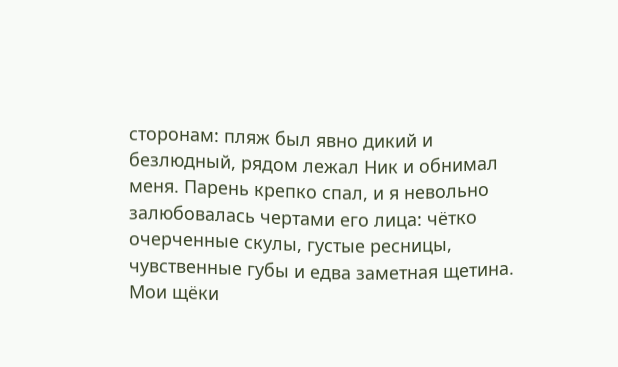сторонам: пляж был явно дикий и безлюдный, рядом лежал Ник и обнимал меня. Парень крепко спал, и я невольно залюбовалась чертами его лица: чётко очерченные скулы, густые ресницы, чувственные губы и едва заметная щетина. Мои щёки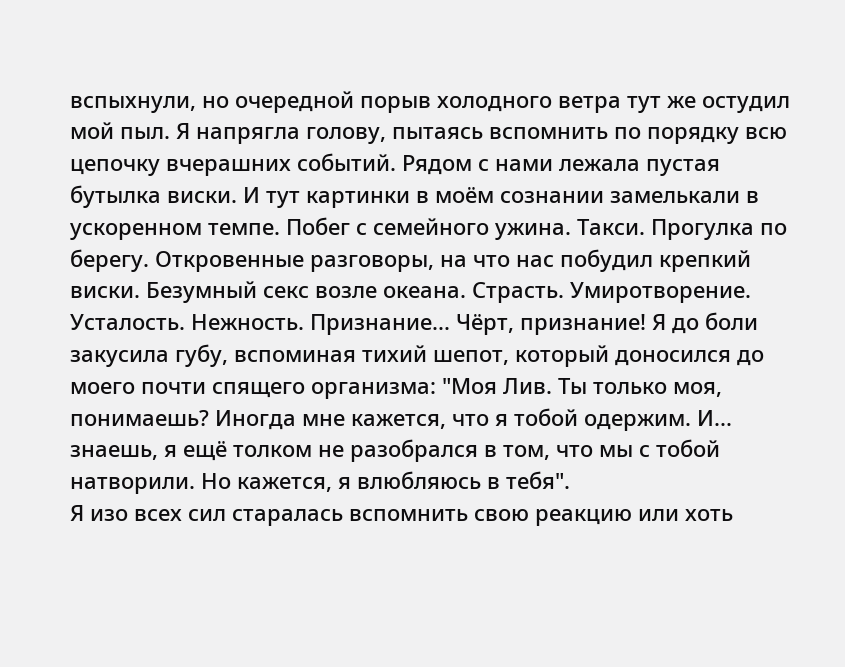вспыхнули, но очередной порыв холодного ветра тут же остудил мой пыл. Я напрягла голову, пытаясь вспомнить по порядку всю цепочку вчерашних событий. Рядом с нами лежала пустая бутылка виски. И тут картинки в моём сознании замелькали в ускоренном темпе. Побег с семейного ужина. Такси. Прогулка по берегу. Откровенные разговоры, на что нас побудил крепкий виски. Безумный секс возле океана. Страсть. Умиротворение. Усталость. Нежность. Признание... Чёрт, признание! Я до боли закусила губу, вспоминая тихий шепот, который доносился до моего почти спящего организма: "Моя Лив. Ты только моя, понимаешь? Иногда мне кажется, что я тобой одержим. И... знаешь, я ещё толком не разобрался в том, что мы с тобой натворили. Но кажется, я влюбляюсь в тебя".
Я изо всех сил старалась вспомнить свою реакцию или хоть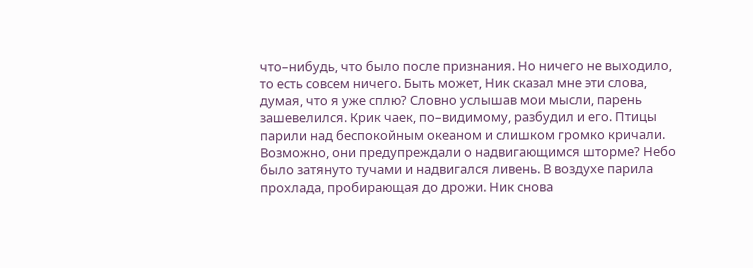что–нибудь, что было после признания. Но ничего не выходило, то есть совсем ничего. Быть может, Ник сказал мне эти слова, думая, что я уже сплю? Словно услышав мои мысли, парень зашевелился. Крик чаек, по–видимому, разбудил и его. Птицы парили над беспокойным океаном и слишком громко кричали. Возможно, они предупреждали о надвигающимся шторме? Небо было затянуто тучами и надвигался ливень. В воздухе парила прохлада, пробирающая до дрожи. Ник снова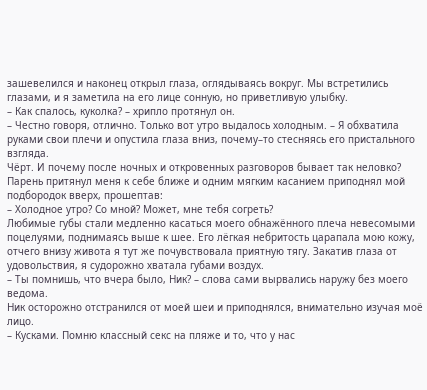зашевелился и наконец открыл глаза, оглядываясь вокруг. Мы встретились глазами, и я заметила на его лице сонную, но приветливую улыбку.
– Как спалось, куколка? – хрипло протянул он.
– Честно говоря, отлично. Только вот утро выдалось холодным. – Я обхватила руками свои плечи и опустила глаза вниз, почему–то стесняясь его пристального взгляда.
Чёрт. И почему после ночных и откровенных разговоров бывает так неловко? Парень притянул меня к себе ближе и одним мягким касанием приподнял мой подбородок вверх, прошептав:
– Холодное утро? Со мной? Может, мне тебя согреть?
Любимые губы стали медленно касаться моего обнажённого плеча невесомыми поцелуями, поднимаясь выше к шее. Его лёгкая небритость царапала мою кожу, отчего внизу живота я тут же почувствовала приятную тягу. Закатив глаза от удовольствия, я судорожно хватала губами воздух.
– Ты помнишь, что вчера было, Ник? – слова сами вырвались наружу без моего ведома.
Ник осторожно отстранился от моей шеи и приподнялся, внимательно изучая моё лицо.
– Кусками. Помню классный секс на пляже и то, что у нас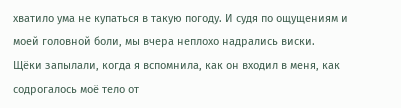хватило ума не купаться в такую погоду. И судя по ощущениям и моей головной боли, мы вчера неплохо надрались виски.
Щёки запылали, когда я вспомнила, как он входил в меня, как содрогалось моё тело от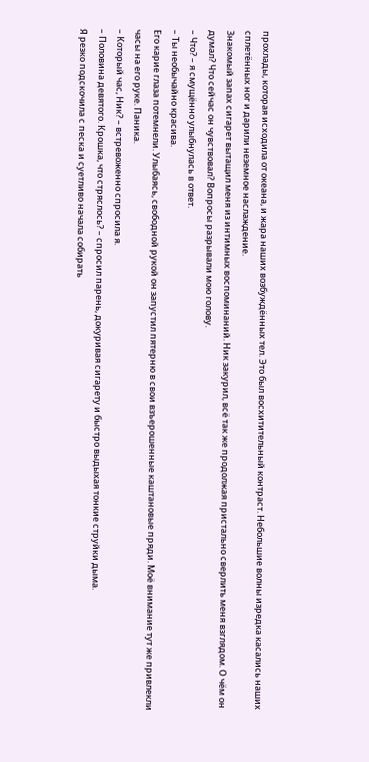прохлады, которая исходила от океана, и жара наших возбуждённых тел. Это был восхитительный контраст. Небольшие волны изредка касались наших сплетённых ног и дарили неземное наслаждение.
Знакомый запах сигарет вытащил меня из интимных воспоминаний. Ник закурил, всё так же продолжая пристально сверлить меня взглядом. О чём он думал? Что сейчас он чувствовал? Вопросы разрывали мою голову.
– Что? – я смущённо улыбнулась в ответ.
– Ты необычайно красива.
Его карие глаза потемнели. Улыбаясь, свободной рукой он запустил пятерню в свои взъерошенные каштановые пряди. Моё внимание тут же привлекли часы на его руке. Паника.
– Который час, Ник? – встревоженно спросила я.
– Половина девятого. Крошка, что стряслось? – спросил парень, докуривая сигарету и быстро выдыхая тонкие струйки дыма.
Я резко подскочила с песка и суетливо начала собирать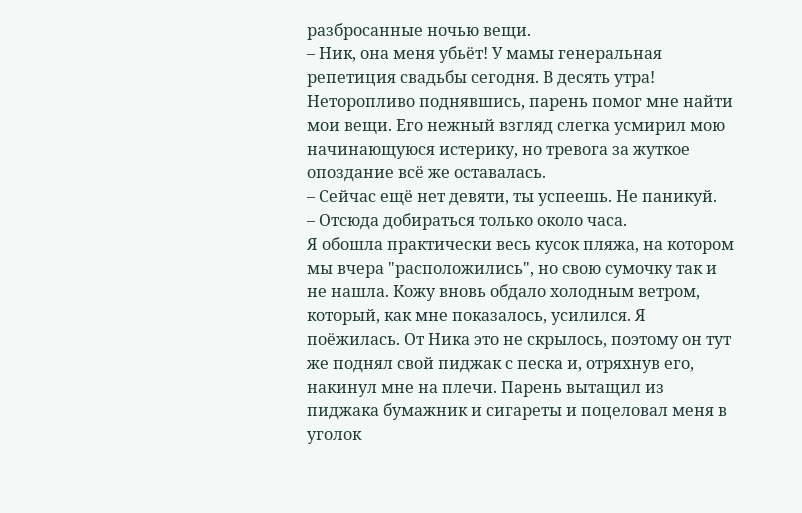разбросанные ночью вещи.
– Ник, она меня убьёт! У мамы генеральная репетиция свадьбы сегодня. В десять утра!
Неторопливо поднявшись, парень помог мне найти мои вещи. Его нежный взгляд слегка усмирил мою начинающуюся истерику, но тревога за жуткое опоздание всё же оставалась.
– Сейчас ещё нет девяти, ты успеешь. Не паникуй.
– Отсюда добираться только около часа.
Я обошла практически весь кусок пляжа, на котором мы вчера "расположились", но свою сумочку так и не нашла. Кожу вновь обдало холодным ветром, который, как мне показалось, усилился. Я поёжилась. От Ника это не скрылось, поэтому он тут же поднял свой пиджак с песка и, отряхнув его, накинул мне на плечи. Парень вытащил из пиджака бумажник и сигареты и поцеловал меня в уголок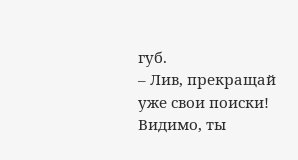губ.
– Лив, прекращай уже свои поиски! Видимо, ты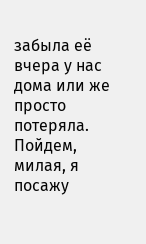забыла её вчера у нас дома или же просто потеряла. Пойдем, милая, я посажу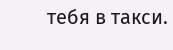тебя в такси.